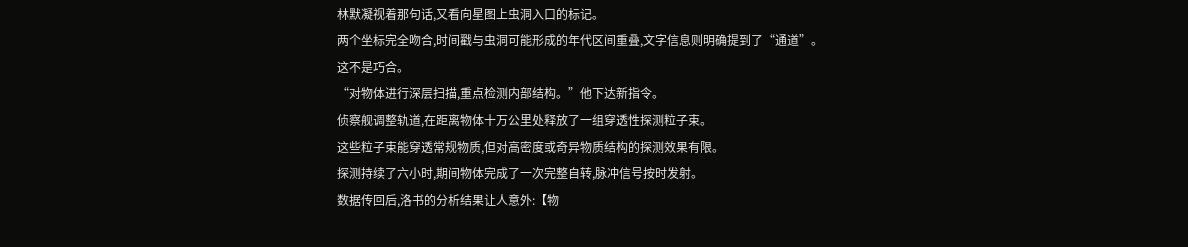林默凝视着那句话,又看向星图上虫洞入口的标记。
两个坐标完全吻合,时间戳与虫洞可能形成的年代区间重叠,文字信息则明确提到了“通道”。
这不是巧合。
“对物体进行深层扫描,重点检测内部结构。”他下达新指令。
侦察舰调整轨道,在距离物体十万公里处释放了一组穿透性探测粒子束。
这些粒子束能穿透常规物质,但对高密度或奇异物质结构的探测效果有限。
探测持续了六小时,期间物体完成了一次完整自转,脉冲信号按时发射。
数据传回后,洛书的分析结果让人意外:【物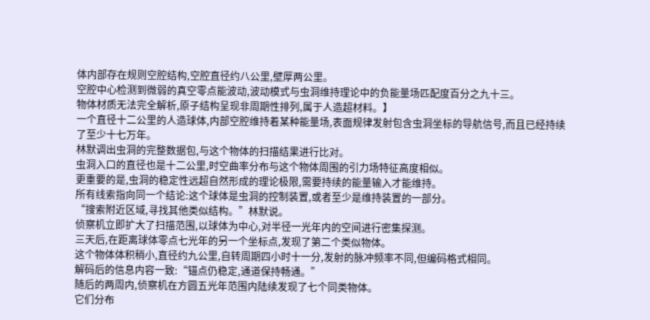体内部存在规则空腔结构,空腔直径约八公里,壁厚两公里。
空腔中心检测到微弱的真空零点能波动,波动模式与虫洞维持理论中的负能量场匹配度百分之九十三。
物体材质无法完全解析,原子结构呈现非周期性排列,属于人造超材料。】
一个直径十二公里的人造球体,内部空腔维持着某种能量场,表面规律发射包含虫洞坐标的导航信号,而且已经持续了至少十七万年。
林默调出虫洞的完整数据包,与这个物体的扫描结果进行比对。
虫洞入口的直径也是十二公里,时空曲率分布与这个物体周围的引力场特征高度相似。
更重要的是,虫洞的稳定性远超自然形成的理论极限,需要持续的能量输入才能维持。
所有线索指向同一个结论:这个球体是虫洞的控制装置,或者至少是维持装置的一部分。
“搜索附近区域,寻找其他类似结构。”林默说。
侦察机立即扩大了扫描范围,以球体为中心,对半径一光年内的空间进行密集探测。
三天后,在距离球体零点七光年的另一个坐标点,发现了第二个类似物体。
这个物体体积稍小,直径约九公里,自转周期四小时十一分,发射的脉冲频率不同,但编码格式相同。
解码后的信息内容一致:“锚点仍稳定,通道保持畅通。”
随后的两周内,侦察机在方圆五光年范围内陆续发现了七个同类物体。
它们分布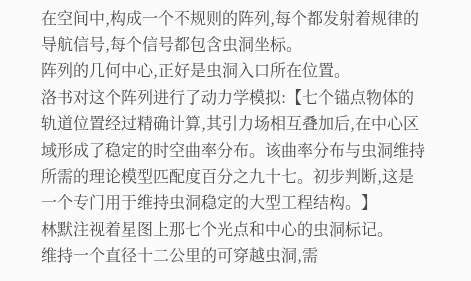在空间中,构成一个不规则的阵列,每个都发射着规律的导航信号,每个信号都包含虫洞坐标。
阵列的几何中心,正好是虫洞入口所在位置。
洛书对这个阵列进行了动力学模拟:【七个锚点物体的轨道位置经过精确计算,其引力场相互叠加后,在中心区域形成了稳定的时空曲率分布。该曲率分布与虫洞维持所需的理论模型匹配度百分之九十七。初步判断,这是一个专门用于维持虫洞稳定的大型工程结构。】
林默注视着星图上那七个光点和中心的虫洞标记。
维持一个直径十二公里的可穿越虫洞,需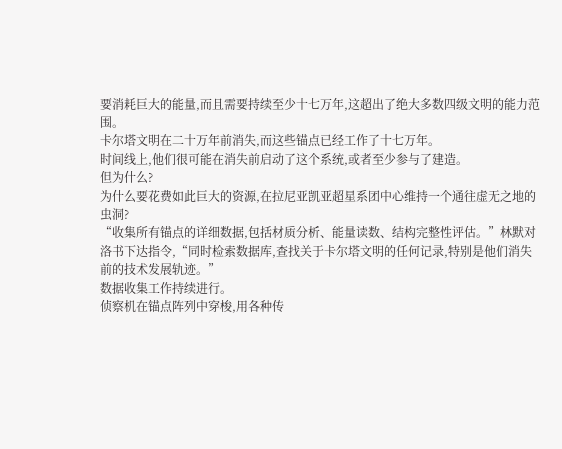要消耗巨大的能量,而且需要持续至少十七万年,这超出了绝大多数四级文明的能力范围。
卡尔塔文明在二十万年前消失,而这些锚点已经工作了十七万年。
时间线上,他们很可能在消失前启动了这个系统,或者至少参与了建造。
但为什么?
为什么要花费如此巨大的资源,在拉尼亚凯亚超星系团中心维持一个通往虚无之地的虫洞?
“收集所有锚点的详细数据,包括材质分析、能量读数、结构完整性评估。”林默对洛书下达指令,“同时检索数据库,查找关于卡尔塔文明的任何记录,特别是他们消失前的技术发展轨迹。”
数据收集工作持续进行。
侦察机在锚点阵列中穿梭,用各种传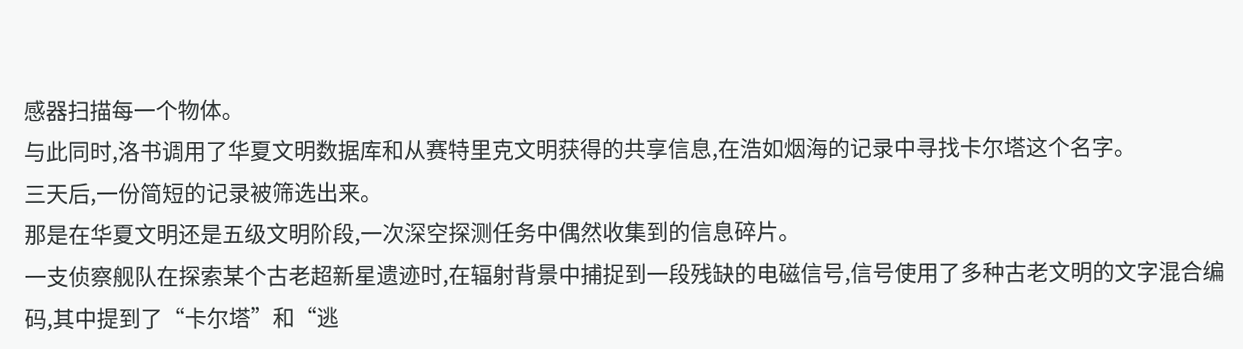感器扫描每一个物体。
与此同时,洛书调用了华夏文明数据库和从赛特里克文明获得的共享信息,在浩如烟海的记录中寻找卡尔塔这个名字。
三天后,一份简短的记录被筛选出来。
那是在华夏文明还是五级文明阶段,一次深空探测任务中偶然收集到的信息碎片。
一支侦察舰队在探索某个古老超新星遗迹时,在辐射背景中捕捉到一段残缺的电磁信号,信号使用了多种古老文明的文字混合编码,其中提到了“卡尔塔”和“逃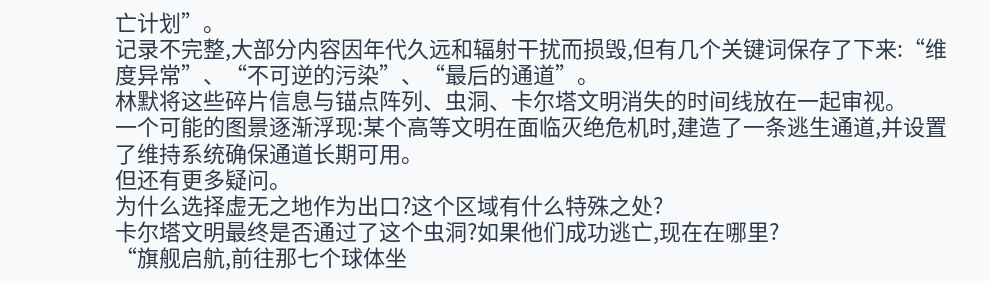亡计划”。
记录不完整,大部分内容因年代久远和辐射干扰而损毁,但有几个关键词保存了下来:“维度异常”、“不可逆的污染”、“最后的通道”。
林默将这些碎片信息与锚点阵列、虫洞、卡尔塔文明消失的时间线放在一起审视。
一个可能的图景逐渐浮现:某个高等文明在面临灭绝危机时,建造了一条逃生通道,并设置了维持系统确保通道长期可用。
但还有更多疑问。
为什么选择虚无之地作为出口?这个区域有什么特殊之处?
卡尔塔文明最终是否通过了这个虫洞?如果他们成功逃亡,现在在哪里?
“旗舰启航,前往那七个球体坐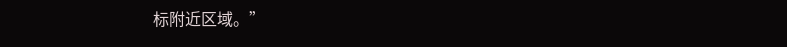标附近区域。”